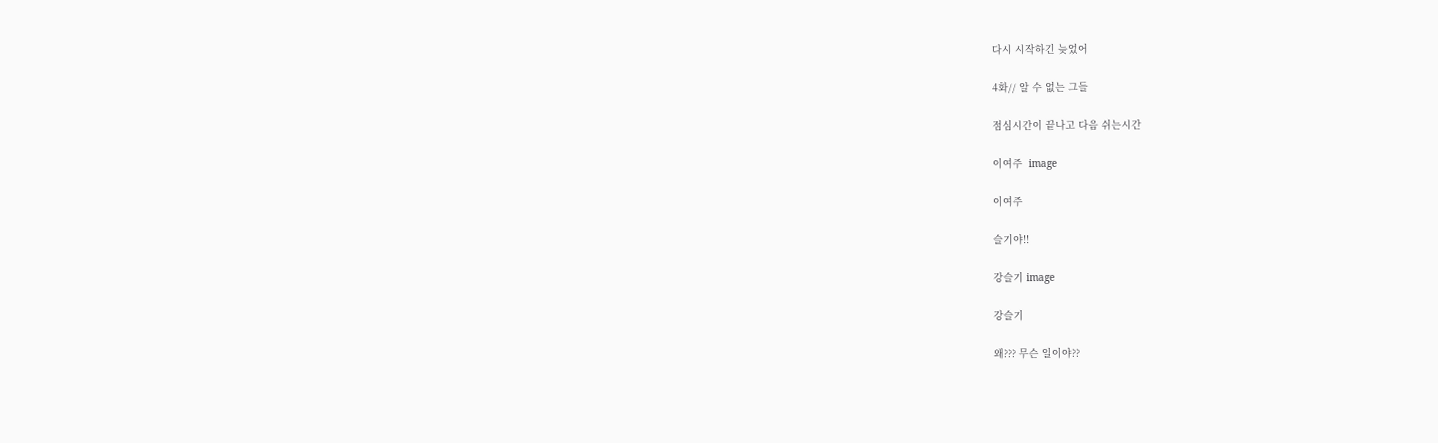다시 시작하긴 늦었어

4화// 알 수 없는 그들

점심시간이 끝나고 다음 쉬는시간

이여주  image

이여주

슬기야!!

강슬기 image

강슬기

왜??? 무슨 일이야??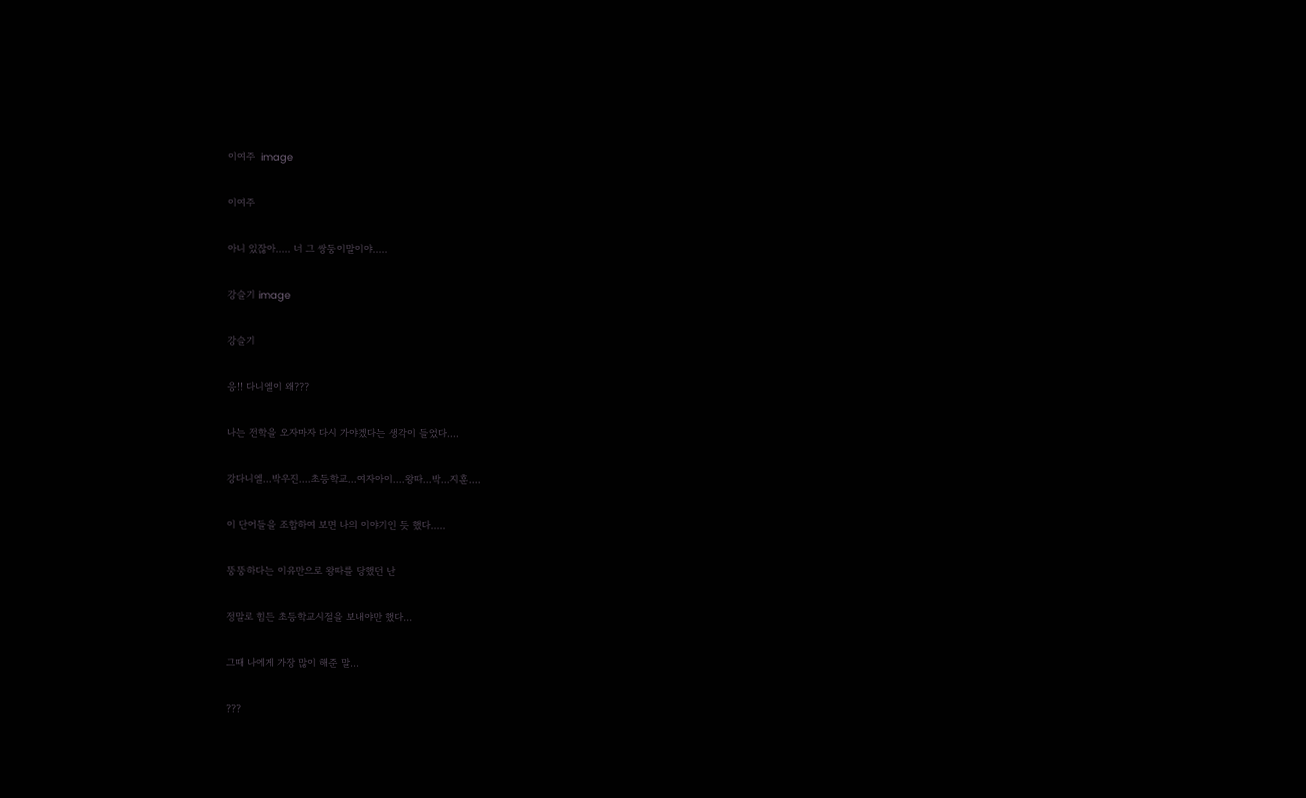이여주  image

이여주

아니 있잖아..... 너 그 쌍둥이말이야.....

강슬기 image

강슬기

응!! 다니엘이 왜???

나는 전학을 오자마자 다시 가야겠다는 생각이 들었다....

강다니엘...박우진....초등학교...여자아이....왕따...박...지훈....

이 단어들을 조합하여 보면 나의 이야기인 듯 했다.....

뚱뚱하다는 이유만으로 왕따를 당했던 난

정말로 힘든 초등학교시절을 보내야만 했다...

그때 나에게 가장 많이 해준 말...

???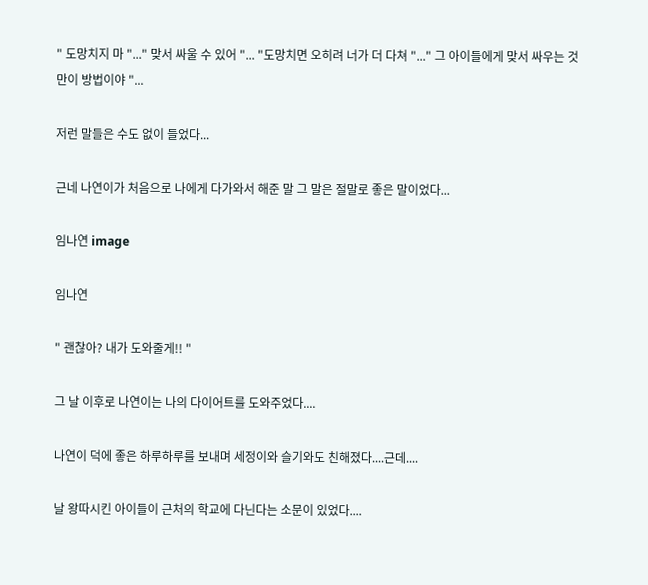" 도망치지 마 "..." 맞서 싸울 수 있어 "... "도망치면 오히려 너가 더 다쳐 "..." 그 아이들에게 맞서 싸우는 것만이 방법이야 "...

저런 말들은 수도 없이 들었다...

근네 나연이가 처음으로 나에게 다가와서 해준 말 그 말은 절말로 좋은 말이었다...

임나연 image

임나연

" 괜찮아? 내가 도와줄게!! "

그 날 이후로 나연이는 나의 다이어트를 도와주었다....

나연이 덕에 좋은 하루하루를 보내며 세정이와 슬기와도 친해졌다....근데....

날 왕따시킨 아이들이 근처의 학교에 다닌다는 소문이 있었다....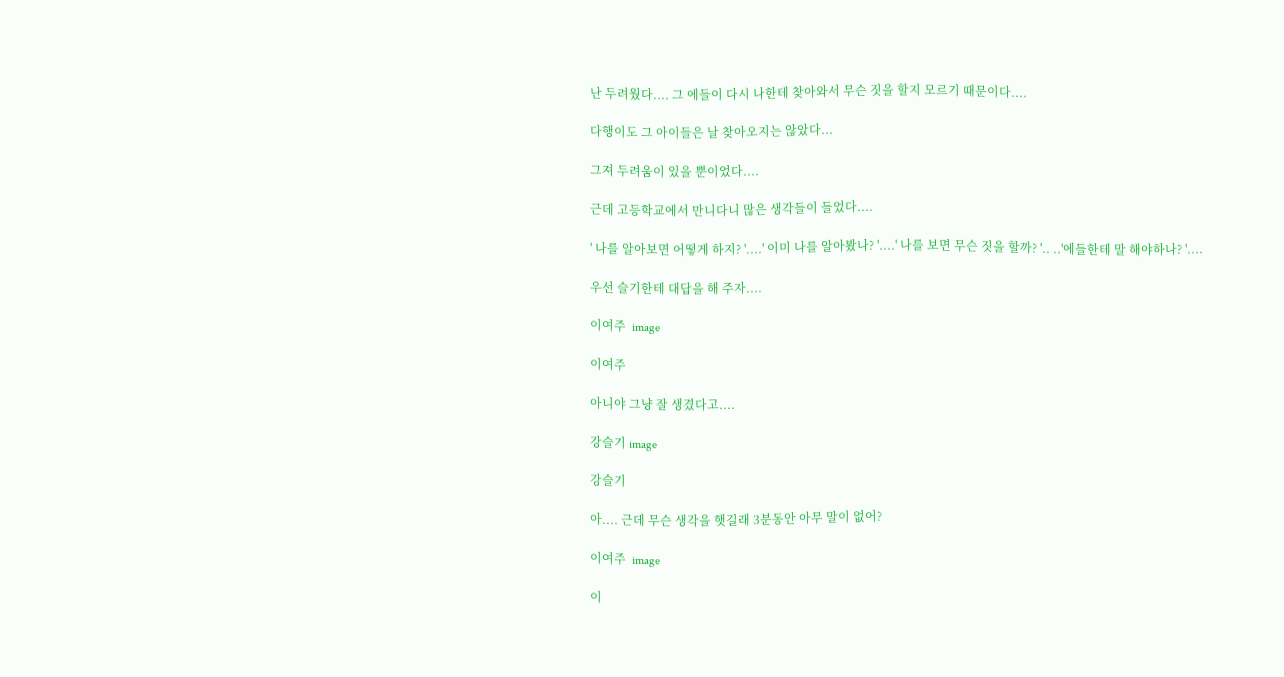난 두려웠다.... 그 에들이 다시 나한테 찾아와서 무슨 짓을 할지 모르기 때문이다....

다행이도 그 아이들은 날 찾아오지는 않았다...

그져 두려움이 있을 뿐이었다....

근데 고등학교에서 만니다니 많은 생각들이 들었다....

' 나를 알아보면 어떻게 하지? '....' 이미 나를 알아봤나? '....' 나를 보면 무슨 짓을 할까? '.. ..'에들한테 말 해야하나? '....

우선 슬기한테 대답을 해 주자....

이여주  image

이여주

아니야 그냥 잘 생겼다고....

강슬기 image

강슬기

아.... 근데 무슨 생각을 햇길래 3분동안 아무 말이 없어?

이여주  image

이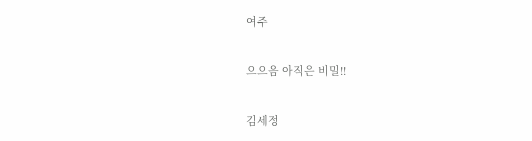여주

으으음 아직은 비밀!!

김세정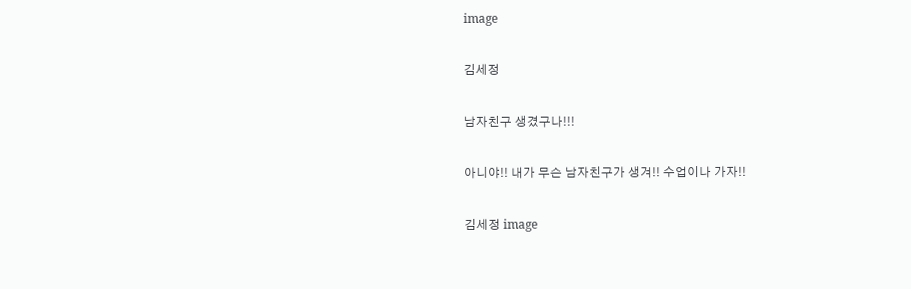image

김세정

남자친구 생겼구나!!!

아니야!! 내가 무슨 남자친구가 생겨!! 수업이나 가자!!

김세정 image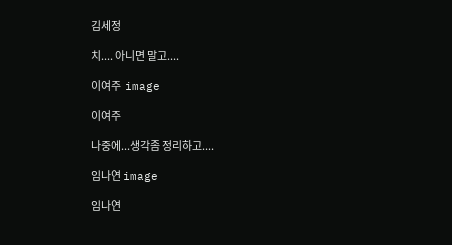김세정

치.... 아니면 말고....

이여주  image

이여주

나중에...생각좀 정리하고....

임나연 image

임나연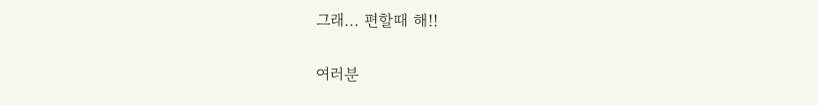그래... 편할때 해!!

여러분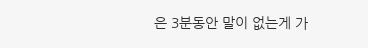은 3분동안 말이 없는게 가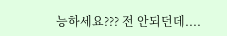능하세요??? 전 안되던데....